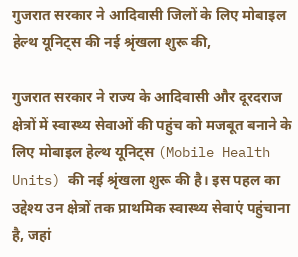गुजरात सरकार ने आदिवासी जिलों के लिए मोबाइल हेल्थ यूनिट्स की नई श्रृंखला शुरू की,

गुजरात सरकार ने राज्य के आदिवासी और दूरदराज क्षेत्रों में स्वास्थ्य सेवाओं की पहुंच को मजबूत बनाने के लिए मोबाइल हेल्थ यूनिट्स (Mobile Health Units) की नई श्रृंखला शुरू की है। इस पहल का उद्देश्य उन क्षेत्रों तक प्राथमिक स्वास्थ्य सेवाएं पहुंचाना है, जहां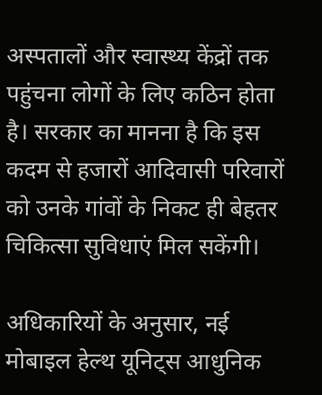अस्पतालों और स्वास्थ्य केंद्रों तक पहुंचना लोगों के लिए कठिन होता है। सरकार का मानना है कि इस कदम से हजारों आदिवासी परिवारों को उनके गांवों के निकट ही बेहतर चिकित्सा सुविधाएं मिल सकेंगी।

अधिकारियों के अनुसार, नई मोबाइल हेल्थ यूनिट्स आधुनिक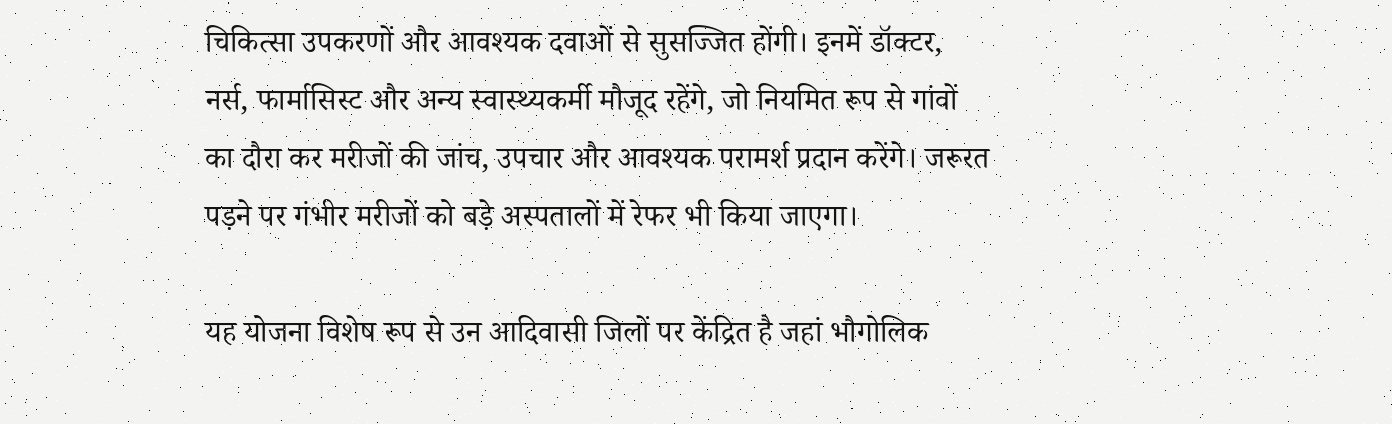चिकित्सा उपकरणों और आवश्यक दवाओं से सुसज्जित होंगी। इनमें डॉक्टर, नर्स, फार्मासिस्ट और अन्य स्वास्थ्यकर्मी मौजूद रहेंगे, जो नियमित रूप से गांवों का दौरा कर मरीजों की जांच, उपचार और आवश्यक परामर्श प्रदान करेंगे। जरूरत पड़ने पर गंभीर मरीजों को बड़े अस्पतालों में रेफर भी किया जाएगा।

यह योजना विशेष रूप से उन आदिवासी जिलों पर केंद्रित है जहां भौगोलिक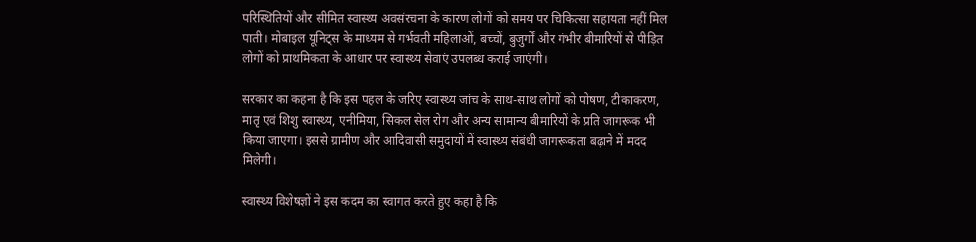परिस्थितियों और सीमित स्वास्थ्य अवसंरचना के कारण लोगों को समय पर चिकित्सा सहायता नहीं मिल पाती। मोबाइल यूनिट्स के माध्यम से गर्भवती महिलाओं, बच्चों, बुजुर्गों और गंभीर बीमारियों से पीड़ित लोगों को प्राथमिकता के आधार पर स्वास्थ्य सेवाएं उपलब्ध कराई जाएंगी।

सरकार का कहना है कि इस पहल के जरिए स्वास्थ्य जांच के साथ-साथ लोगों को पोषण, टीकाकरण, मातृ एवं शिशु स्वास्थ्य, एनीमिया, सिकल सेल रोग और अन्य सामान्य बीमारियों के प्रति जागरूक भी किया जाएगा। इससे ग्रामीण और आदिवासी समुदायों में स्वास्थ्य संबंधी जागरूकता बढ़ाने में मदद मिलेगी।

स्वास्थ्य विशेषज्ञों ने इस कदम का स्वागत करते हुए कहा है कि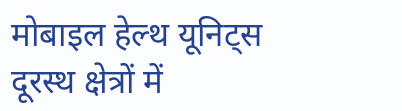मोबाइल हेल्थ यूनिट्स दूरस्थ क्षेत्रों में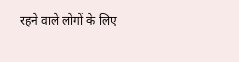रहने वाले लोगों के लिए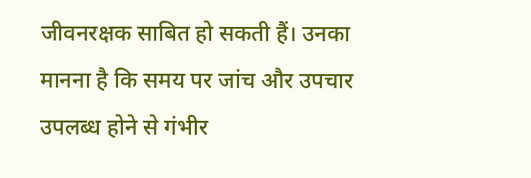जीवनरक्षक साबित हो सकती हैं। उनका मानना है कि समय पर जांच और उपचार उपलब्ध होने से गंभीर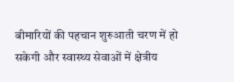बीमारियों की पहचान शुरुआती चरण में हो सकेगी और स्वास्थ्य सेवाओं में क्षेत्रीय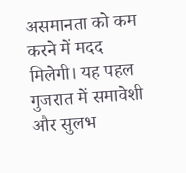असमानता को कम करने में मदद मिलेगी। यह पहल गुजरात में समावेशी और सुलभ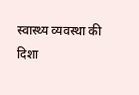स्वास्थ्य व्यवस्था की दिशा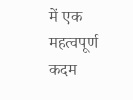में एक महत्वपूर्ण कदम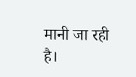मानी जा रही है।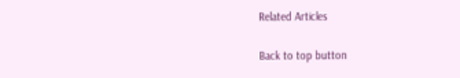Related Articles

Back to top button